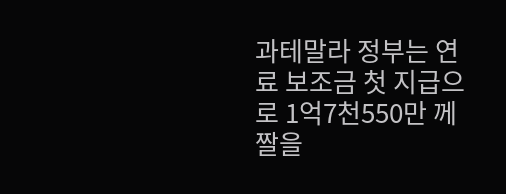과테말라 정부는 연료 보조금 첫 지급으로 1억7천550만 께짤을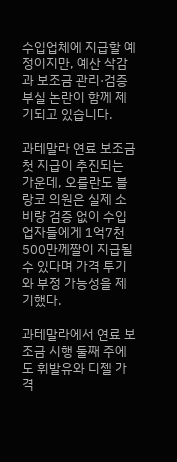수입업체에 지급할 예정이지만, 예산 삭감과 보조금 관리·검증 부실 논란이 함께 제기되고 있습니다.

과테말라 연료 보조금 첫 지급이 추진되는 가운데, 오를란도 블랑코 의원은 실제 소비량 검증 없이 수입업자들에게 1억7천500만께짤이 지급될 수 있다며 가격 투기와 부정 가능성을 제기했다.

과테말라에서 연료 보조금 시행 둘째 주에도 휘발유와 디젤 가격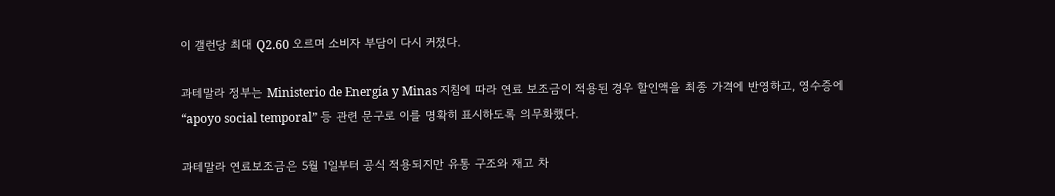이 갤런당 최대 Q2.60 오르며 소비자 부담이 다시 커졌다.

과테말라 정부는 Ministerio de Energía y Minas 지침에 따라 연료 보조금이 적용된 경우 할인액을 최종 가격에 반영하고, 영수증에 “apoyo social temporal” 등 관련 문구로 이를 명확히 표시하도록 의무화했다.

과테말라 연료보조금은 5월 1일부터 공식 적용되지만 유통 구조와 재고 차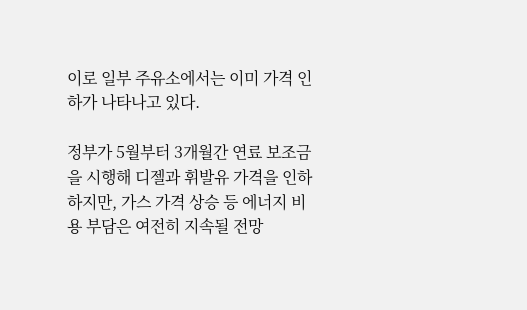이로 일부 주유소에서는 이미 가격 인하가 나타나고 있다.

정부가 5월부터 3개월간 연료 보조금을 시행해 디젤과 휘발유 가격을 인하하지만, 가스 가격 상승 등 에너지 비용 부담은 여전히 지속될 전망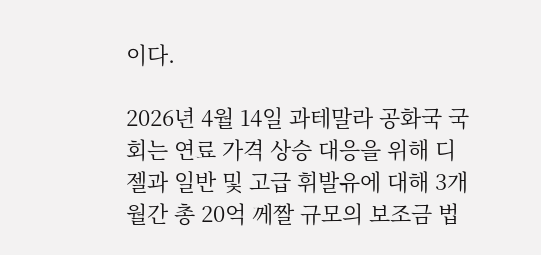이다.

2026년 4월 14일 과테말라 공화국 국회는 연료 가격 상승 대응을 위해 디젤과 일반 및 고급 휘발유에 대해 3개월간 총 20억 께짤 규모의 보조금 법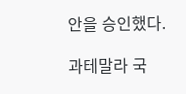안을 승인했다.

과테말라 국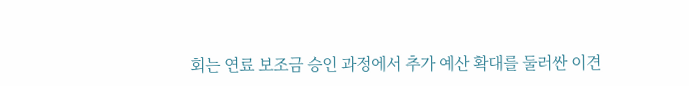회는 연료 보조금 승인 과정에서 추가 예산 확대를 둘러싼 이견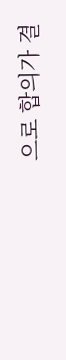으로 합의가 결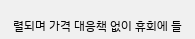렬되며 가격 대응책 없이 휴회에 들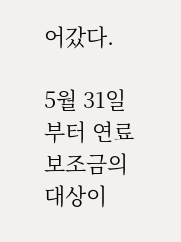어갔다.

5월 31일부터 연료보조금의 대상이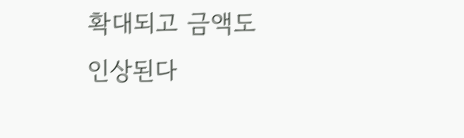확대되고 금액도 인상된다